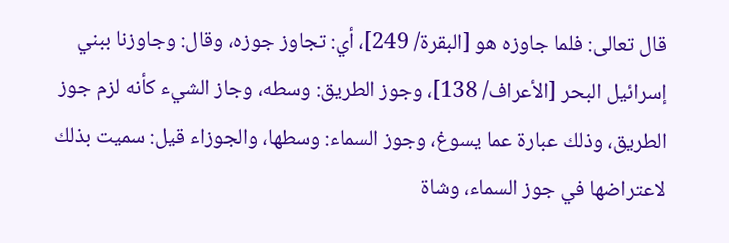قال تعالى: فلما جاوزه هو [البقرة/ 249]، أي: تجاوز جوزه، وقال: وجاوزنا ببني إسرائيل البحر [الأعراف/ 138]، وجوز الطريق: وسطه، وجاز الشيء كأنه لزم جوز الطريق، وذلك عبارة عما يسوغ، وجوز السماء: وسطها، والجوزاء قيل: سميت بذلك لاعتراضها في جوز السماء، وشاة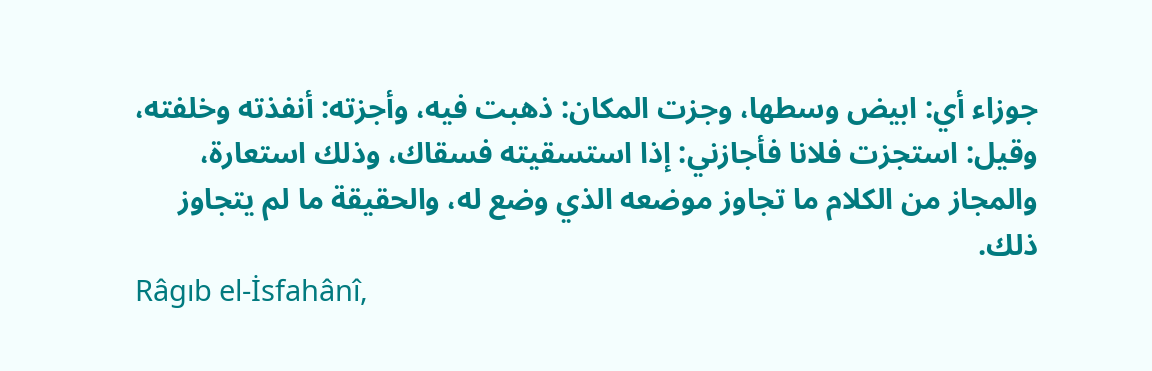جوزاء أي: ابيض وسطها، وجزت المكان: ذهبت فيه، وأجزته: أنفذته وخلفته، وقيل: استجزت فلانا فأجازني: إذا استسقيته فسقاك، وذلك استعارة، والمجاز من الكلام ما تجاوز موضعه الذي وضع له، والحقيقة ما لم يتجاوز ذلك.
Râgıb el-İsfahânî,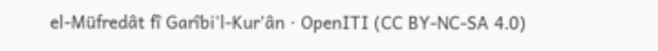el-Müfredât fî Garîbi'l-Kur'ân · OpenITI (CC BY-NC-SA 4.0)